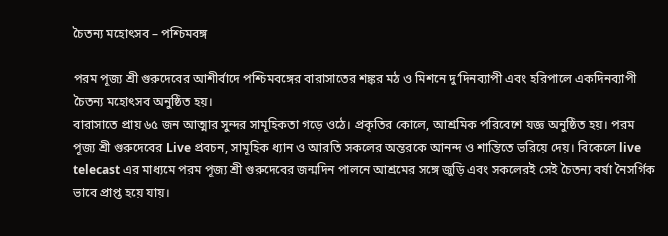চৈতন্য মহোৎসব – পশ্চিমবঙ্গ

পরম পূজ্য শ্রী গুরুদেবের আশীর্বাদে পশ্চিমবঙ্গের বারাসাতের শঙ্কর মঠ ও মিশনে দু’দিনব্যাপী এবং হরিপালে একদিনব্যাপী চৈতন্য মহোৎসব অনুষ্ঠিত হয়।
বারাসাতে প্রায় ৬৫ জন আত্মার সুন্দর সামূহিকতা গড়ে ওঠে। প্রকৃতির কোলে, আশ্রমিক পরিবেশে যজ্ঞ অনুষ্ঠিত হয়। পরম পূজ্য শ্রী গুরুদেবের Live প্রবচন, সামূহিক ধ্যান ও আরতি সকলের অন্তরকে আনন্দ ও শান্তিতে ভরিয়ে দেয়। বিকেলে live telecast এর মাধ্যমে পরম পূজ্য শ্রী গুরুদেবের জন্মদিন পালনে আশ্রমের সঙ্গে জুড়ি এবং সকলেরই সেই চৈতন্য বর্ষা নৈসর্গিক ভাবে প্রাপ্ত হয়ে যায়।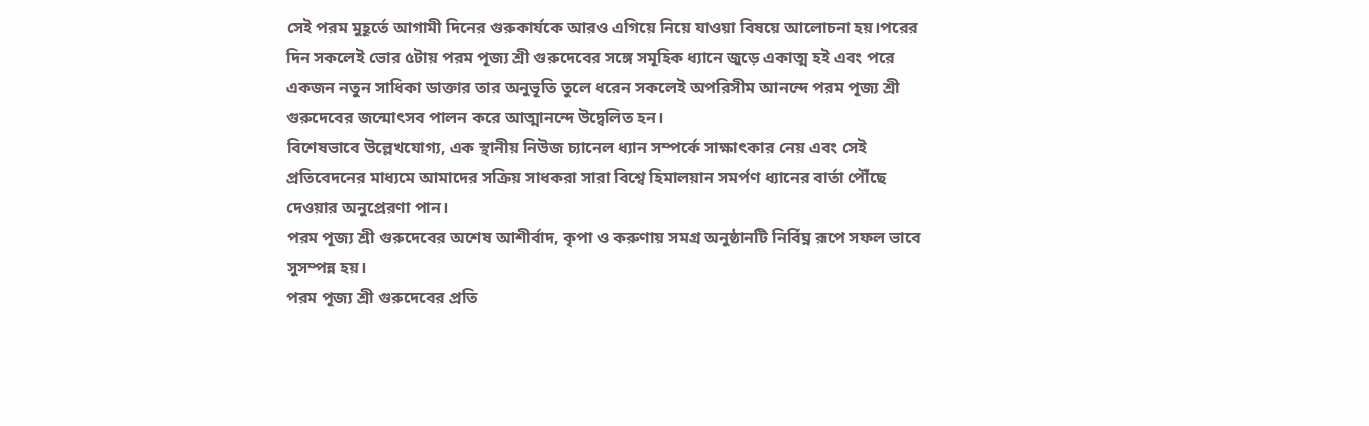সেই পরম মুহূর্তে আগামী দিনের গুরুকার্যকে আরও এগিয়ে নিয়ে যাওয়া বিষয়ে আলোচনা হয়।পরের দিন সকলেই ভোর ৫টায় পরম পূজ্য শ্রী গুরুদেবের সঙ্গে সমূহিক ধ্যানে জুড়ে একাত্ম হই এবং পরে একজন নতুন সাধিকা ডাক্তার তার অনুভূতি তুলে ধরেন সকলেই অপরিসীম আনন্দে পরম পূজ্য শ্রী গুরুদেবের জন্মোৎসব পালন করে আত্মানন্দে উদ্বেলিত হন।
বিশেষভাবে উল্লেখযোগ্য, এক স্থানীয় নিউজ চ্যানেল ধ্যান সম্পর্কে সাক্ষাৎকার নেয় এবং সেই প্রতিবেদনের মাধ্যমে আমাদের সক্রিয় সাধকরা সারা বিশ্বে হিমালয়ান সমর্পণ ধ্যানের বার্তা পৌঁছে দেওয়ার অনুপ্রেরণা পান।
পরম পূজ্য শ্রী গুরুদেবের অশেষ আশীর্বাদ, কৃপা ও করুণায় সমগ্র অনুষ্ঠানটি নির্বিঘ্ন রূপে সফল ভাবে সুসম্পন্ন হয়।
পরম পূজ্য শ্রী গুরুদেবের প্রতি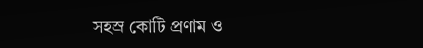সহস্র কোটি প্রণাম ও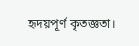হৃদয়পূর্ণ কৃতজ্ঞতা।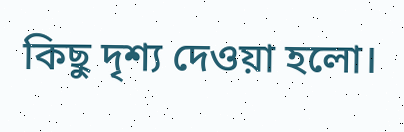কিছু দৃশ্য দেওয়া হলো।